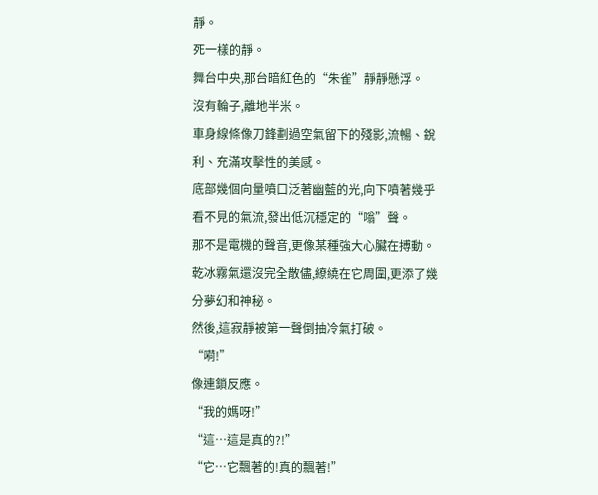靜。
死一樣的靜。
舞台中央,那台暗紅色的“朱雀”靜靜懸浮。
沒有輪子,離地半米。
車身線條像刀鋒劃過空氣留下的殘影,流暢、銳利、充滿攻擊性的美感。
底部幾個向量噴口泛著幽藍的光,向下噴著幾乎看不見的氣流,發出低沉穩定的“嗡”聲。
那不是電機的聲音,更像某種強大心臟在搏動。
乾冰霧氣還沒完全散儘,繚繞在它周圍,更添了幾分夢幻和神秘。
然後,這寂靜被第一聲倒抽冷氣打破。
“嗬!”
像連鎖反應。
“我的媽呀!”
“這…這是真的?!”
“它…它飄著的!真的飄著!”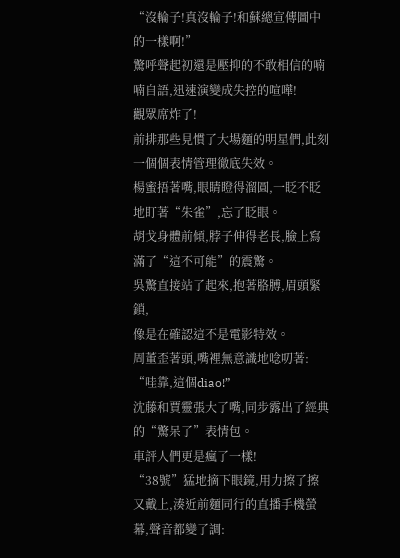“沒輪子!真沒輪子!和蘇總宣傳圖中的一樣啊!”
驚呼聲起初還是壓抑的不敢相信的喃喃自語,迅速演變成失控的喧嘩!
觀眾席炸了!
前排那些見慣了大場麵的明星們,此刻一個個表情管理徹底失效。
楊蜜捂著嘴,眼睛瞪得溜圓,一眨不眨地盯著“朱雀”,忘了眨眼。
胡戈身體前傾,脖子伸得老長,臉上寫滿了“這不可能”的震驚。
吳驚直接站了起來,抱著胳膊,眉頭緊鎖,
像是在確認這不是電影特效。
周董歪著頭,嘴裡無意識地唸叨著:
“哇靠,這個diao!”
沈藤和賈靈張大了嘴,同步露出了經典的“驚呆了”表情包。
車評人們更是瘋了一樣!
“38號”猛地摘下眼鏡,用力擦了擦又戴上,湊近前麵同行的直播手機螢幕,聲音都變了調: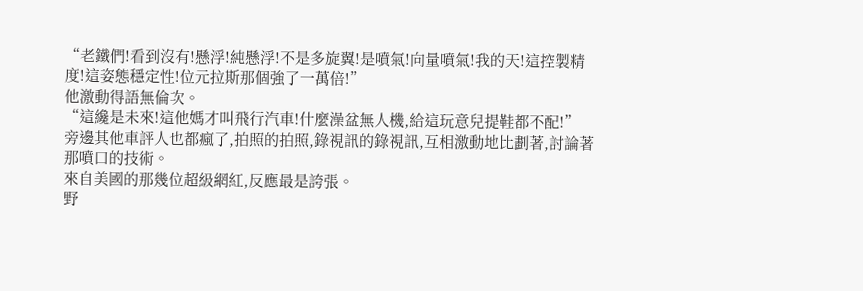“老鐵們!看到沒有!懸浮!純懸浮!不是多旋翼!是噴氣!向量噴氣!我的天!這控製精度!這姿態穩定性!位元拉斯那個強了一萬倍!”
他激動得語無倫次。
“這纔是未來!這他媽才叫飛行汽車!什麼澡盆無人機,給這玩意兒提鞋都不配!”
旁邊其他車評人也都瘋了,拍照的拍照,錄視訊的錄視訊,互相激動地比劃著,討論著那噴口的技術。
來自美國的那幾位超級網紅,反應最是誇張。
野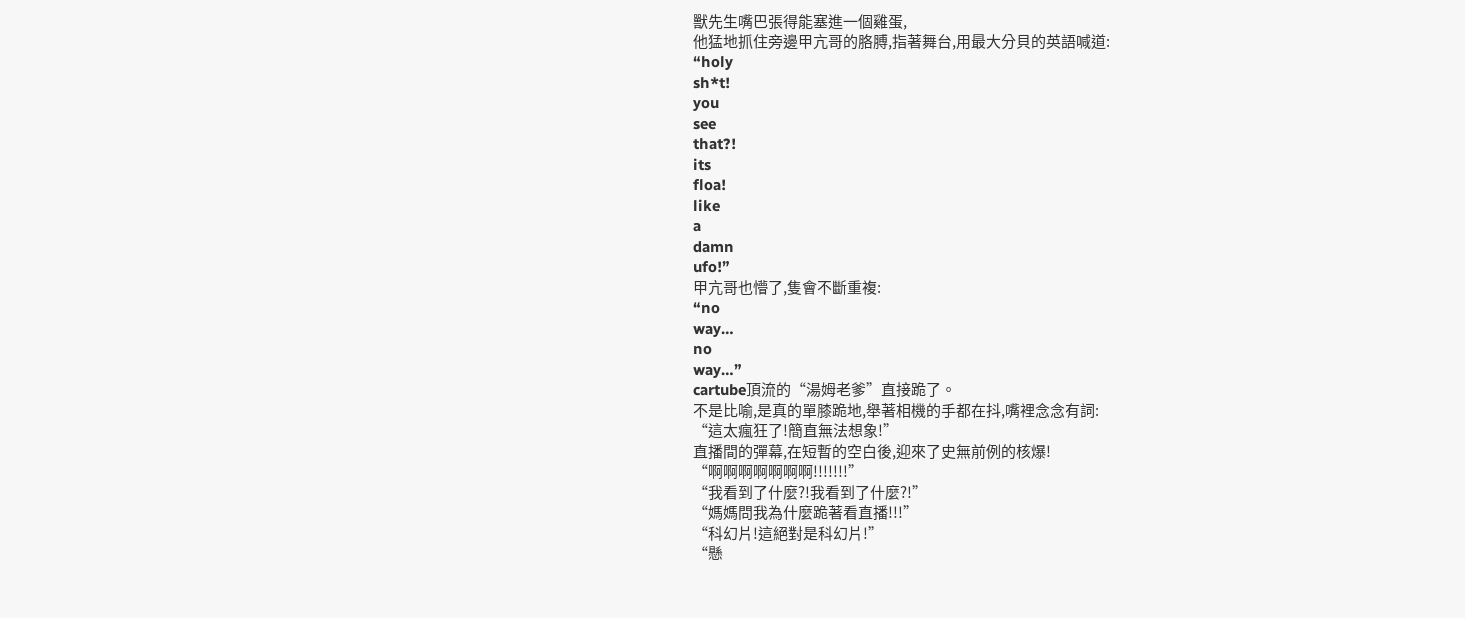獸先生嘴巴張得能塞進一個雞蛋,
他猛地抓住旁邊甲亢哥的胳膊,指著舞台,用最大分貝的英語喊道:
“holy
sh*t!
you
see
that?!
its
floa!
like
a
damn
ufo!”
甲亢哥也懵了,隻會不斷重複:
“no
way…
no
way…”
cartube頂流的“湯姆老爹”直接跪了。
不是比喻,是真的單膝跪地,舉著相機的手都在抖,嘴裡念念有詞:
“這太瘋狂了!簡直無法想象!”
直播間的彈幕,在短暫的空白後,迎來了史無前例的核爆!
“啊啊啊啊啊啊啊!!!!!!!”
“我看到了什麼?!我看到了什麼?!”
“媽媽問我為什麼跪著看直播!!!”
“科幻片!這絕對是科幻片!”
“懸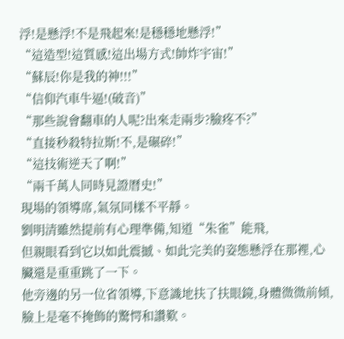浮!是懸浮!不是飛起來!是穩穩地懸浮!”
“這造型!這質感!這出場方式!帥炸宇宙!”
“蘇辰!你是我的神!!!”
“信仰汽車牛逼!(破音)”
“那些說會翻車的人呢?出來走兩步?臉疼不?”
“直接秒殺特拉斯!不,是碾碎!”
“這技術逆天了啊!”
“兩千萬人同時見證曆史!”
現場的領導席,氣氛同樣不平靜。
劉明清雖然提前有心理準備,知道“朱雀”能飛,
但親眼看到它以如此震撼、如此完美的姿態懸浮在那裡,心臟還是重重跳了一下。
他旁邊的另一位省領導,下意識地扶了扶眼鏡,身體微微前傾,臉上是毫不掩飾的驚愕和讚歎。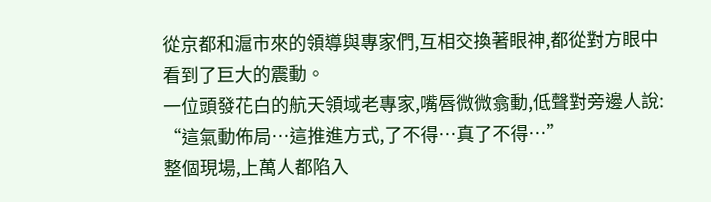從京都和滬市來的領導與專家們,互相交換著眼神,都從對方眼中看到了巨大的震動。
一位頭發花白的航天領域老專家,嘴唇微微翕動,低聲對旁邊人說:
“這氣動佈局…這推進方式,了不得…真了不得…”
整個現場,上萬人都陷入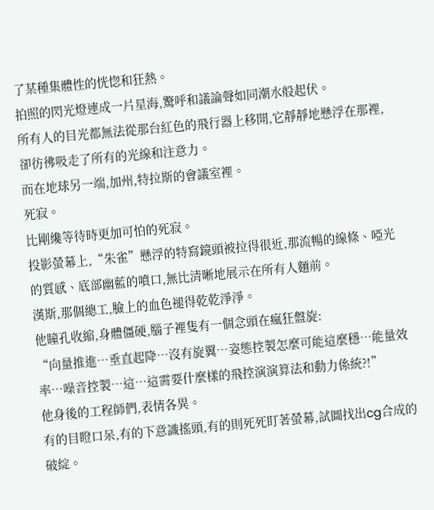了某種集體性的恍惚和狂熱。
拍照的閃光燈連成一片星海,驚呼和議論聲如同潮水般起伏。
所有人的目光都無法從那台紅色的飛行器上移開,它靜靜地懸浮在那裡,卻彷彿吸走了所有的光線和注意力。
而在地球另一端,加州,特拉斯的會議室裡。
死寂。
比剛纔等待時更加可怕的死寂。
投影螢幕上,“朱雀”懸浮的特寫鏡頭被拉得很近,那流暢的線條、啞光的質感、底部幽藍的噴口,無比清晰地展示在所有人麵前。
漢斯,那個總工,臉上的血色褪得乾乾淨淨。
他瞳孔收縮,身體僵硬,腦子裡隻有一個念頭在瘋狂盤旋:
“向量推進…垂直起降…沒有旋翼…姿態控製怎麼可能這麼穩…能量效率…噪音控製…這…這需要什麼樣的飛控演演算法和動力係統?!”
他身後的工程師們,表情各異。
有的目瞪口呆,有的下意識搖頭,有的則死死盯著螢幕,試圖找出cg合成的破綻。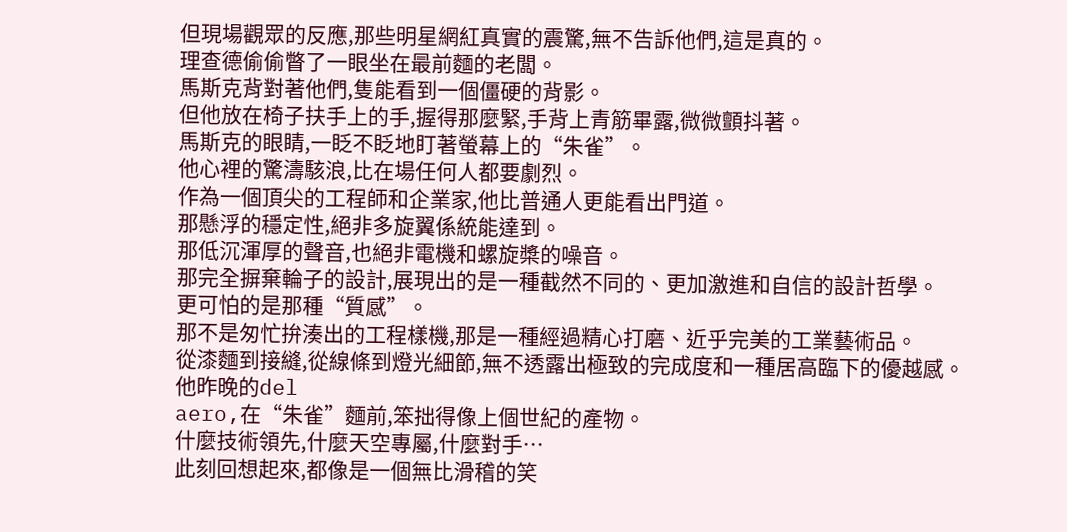但現場觀眾的反應,那些明星網紅真實的震驚,無不告訴他們,這是真的。
理查德偷偷瞥了一眼坐在最前麵的老闆。
馬斯克背對著他們,隻能看到一個僵硬的背影。
但他放在椅子扶手上的手,握得那麼緊,手背上青筋畢露,微微顫抖著。
馬斯克的眼睛,一眨不眨地盯著螢幕上的“朱雀”。
他心裡的驚濤駭浪,比在場任何人都要劇烈。
作為一個頂尖的工程師和企業家,他比普通人更能看出門道。
那懸浮的穩定性,絕非多旋翼係統能達到。
那低沉渾厚的聲音,也絕非電機和螺旋槳的噪音。
那完全摒棄輪子的設計,展現出的是一種截然不同的、更加激進和自信的設計哲學。
更可怕的是那種“質感”。
那不是匆忙拚湊出的工程樣機,那是一種經過精心打磨、近乎完美的工業藝術品。
從漆麵到接縫,從線條到燈光細節,無不透露出極致的完成度和一種居高臨下的優越感。
他昨晚的del
aero,在“朱雀”麵前,笨拙得像上個世紀的產物。
什麼技術領先,什麼天空專屬,什麼對手…
此刻回想起來,都像是一個無比滑稽的笑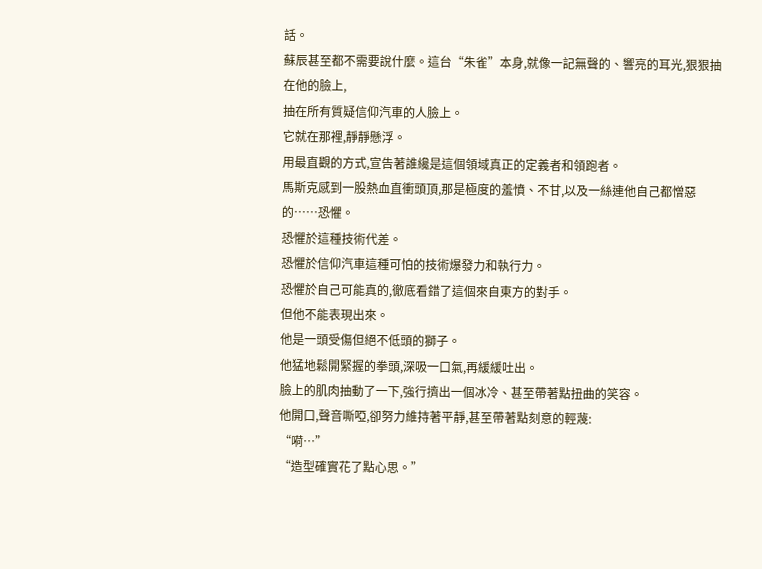話。
蘇辰甚至都不需要說什麼。這台“朱雀”本身,就像一記無聲的、響亮的耳光,狠狠抽在他的臉上,
抽在所有質疑信仰汽車的人臉上。
它就在那裡,靜靜懸浮。
用最直觀的方式,宣告著誰纔是這個領域真正的定義者和領跑者。
馬斯克感到一股熱血直衝頭頂,那是極度的羞憤、不甘,以及一絲連他自己都憎惡的……恐懼。
恐懼於這種技術代差。
恐懼於信仰汽車這種可怕的技術爆發力和執行力。
恐懼於自己可能真的,徹底看錯了這個來自東方的對手。
但他不能表現出來。
他是一頭受傷但絕不低頭的獅子。
他猛地鬆開緊握的拳頭,深吸一口氣,再緩緩吐出。
臉上的肌肉抽動了一下,強行擠出一個冰冷、甚至帶著點扭曲的笑容。
他開口,聲音嘶啞,卻努力維持著平靜,甚至帶著點刻意的輕蔑:
“嗬…”
“造型確實花了點心思。”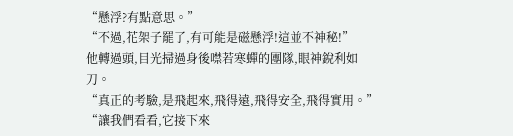“懸浮?有點意思。”
“不過,花架子罷了,有可能是磁懸浮!這並不神秘!”
他轉過頭,目光掃過身後噤若寒蟬的團隊,眼神銳利如刀。
“真正的考驗,是飛起來,飛得遠,飛得安全,飛得實用。”
“讓我們看看,它接下來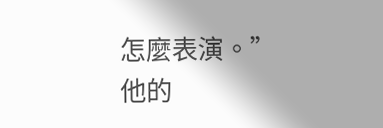怎麼表演。”
他的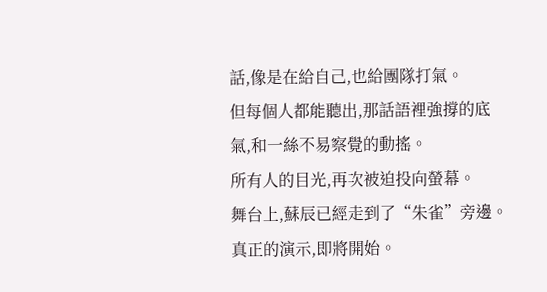話,像是在給自己,也給團隊打氣。
但每個人都能聽出,那話語裡強撐的底氣,和一絲不易察覺的動搖。
所有人的目光,再次被迫投向螢幕。
舞台上,蘇辰已經走到了“朱雀”旁邊。
真正的演示,即將開始。